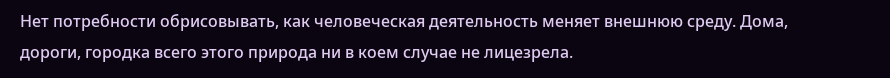Нет потребности обрисовывать, как человеческая деятельность меняет внешнюю среду. Дома, дороги, городка всего этого природа ни в коем случае не лицезрела.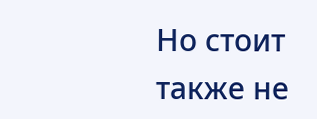Но стоит также не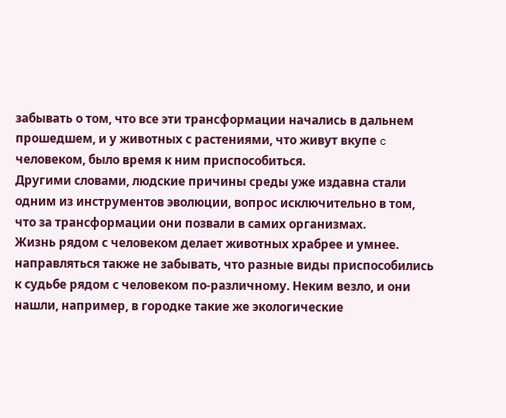забывать о том, что все эти трансформации начались в дальнем прошедшем, и у животных с растениями, что живут вкупе c человеком, было время к ним приспособиться.
Другими словами, людские причины среды уже издавна стали одним из инструментов эволюции, вопрос исключительно в том, что за трансформации они позвали в самих организмах.
Жизнь рядом с человеком делает животных храбрее и умнее.
направляться также не забывать, что разные виды приспособились к судьбе рядом с человеком по-различному. Неким везло, и они нашли, например, в городке такие же экологические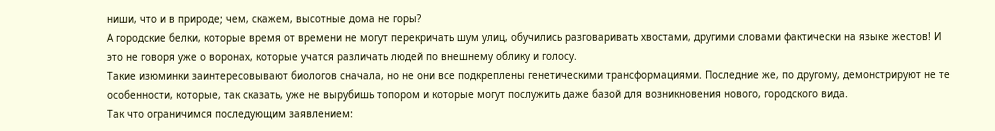ниши, что и в природе; чем, скажем, высотные дома не горы?
А городские белки, которые время от времени не могут перекричать шум улиц, обучились разговаривать хвостами, другими словами фактически на языке жестов! И это не говоря уже о воронах, которые учатся различать людей по внешнему облику и голосу.
Такие изюминки заинтересовывают биологов сначала, но не они все подкреплены генетическими трансформациями. Последние же, по другому, демонстрируют не те особенности, которые, так сказать, уже не вырубишь топором и которые могут послужить даже базой для возникновения нового, городского вида.
Так что ограничимся последующим заявлением: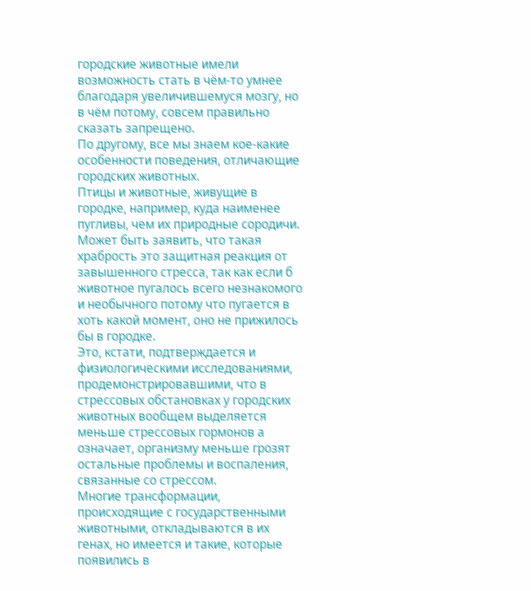городские животные имели возможность стать в чём-то умнее благодаря увеличившемуся мозгу, но в чём потому, совсем правильно сказать запрещено.
По другому, все мы знаем кое-какие особенности поведения, отличающие городских животных.
Птицы и животные, живущие в городке, например, куда наименее пугливы, чем их природные сородичи.
Может быть заявить, что такая храбрость это защитная реакция от завышенного стресса, так как если б животное пугалось всего незнакомого и необычного потому что пугается в хоть какой момент, оно не прижилось бы в городке.
Это, кстати, подтверждается и физиологическими исследованиями, продемонстрировавшими, что в стрессовых обстановках у городских животных вообщем выделяется меньше стрессовых гормонов а означает, организму меньше грозят остальные проблемы и воспаления, связанные со стрессом.
Многие трансформации, происходящие с государственными животными, откладываются в их генах, но имеется и такие, которые появились в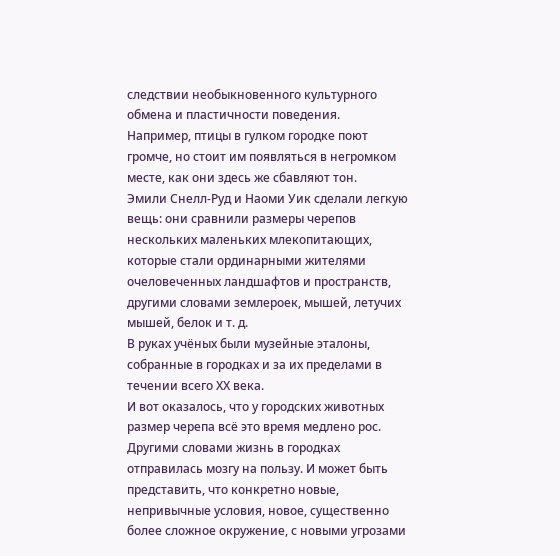следствии необыкновенного культурного обмена и пластичности поведения.
Например, птицы в гулком городке поют громче, но стоит им появляться в негромком месте, как они здесь же сбавляют тон.
Эмили Снелл-Руд и Наоми Уик сделали легкую вещь: они сравнили размеры черепов нескольких маленьких млекопитающих, которые стали ординарными жителями очеловеченных ландшафтов и пространств, другими словами землероек, мышей, летучих мышей, белок и т. д.
В руках учёных были музейные эталоны, собранные в городках и за их пределами в течении всего ХХ века.
И вот оказалось, что у городских животных размер черепа всё это время медлено рос.
Другими словами жизнь в городках отправилась мозгу на пользу. И может быть представить, что конкретно новые, непривычные условия, новое, существенно более сложное окружение, с новыми угрозами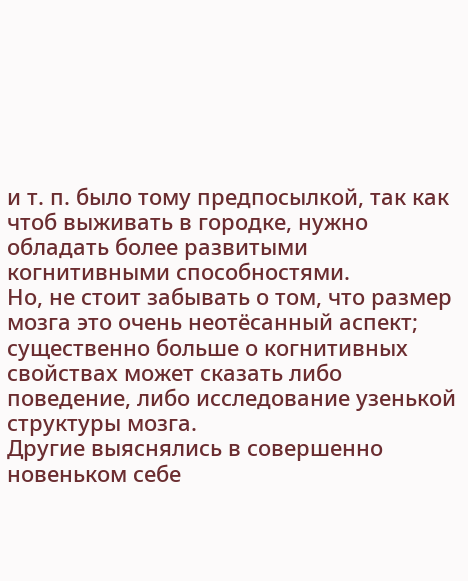и т. п. было тому предпосылкой, так как чтоб выживать в городке, нужно обладать более развитыми когнитивными способностями.
Но, не стоит забывать о том, что размер мозга это очень неотёсанный аспект; существенно больше о когнитивных свойствах может сказать либо поведение, либо исследование узенькой структуры мозга.
Другие выяснялись в совершенно новеньком себе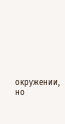окружении, но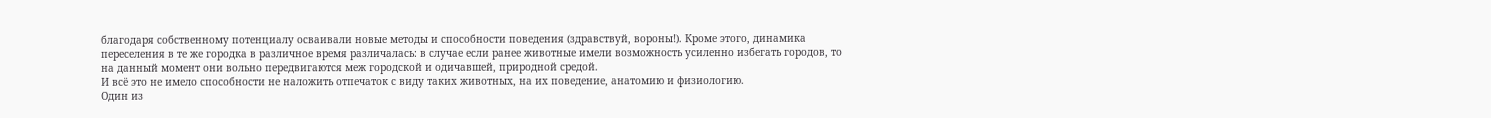благодаря собственному потенциалу осваивали новые методы и способности поведения (здравствуй, вороны!). Кроме этого, динамика переселения в те же городка в различное время различалась: в случае если ранее животные имели возможность усиленно избегать городов, то на данный момент они вольно передвигаются меж городской и одичавшей, природной средой.
И всё это не имело способности не наложить отпечаток с виду таких животных, на их поведение, анатомию и физиологию.
Один из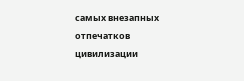самых внезапных отпечатков цивилизации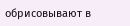обрисовывают в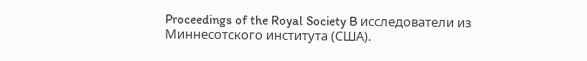Proceedings of the Royal Society B исследователи из Миннесотского института (США).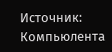Источник: Компьюлента